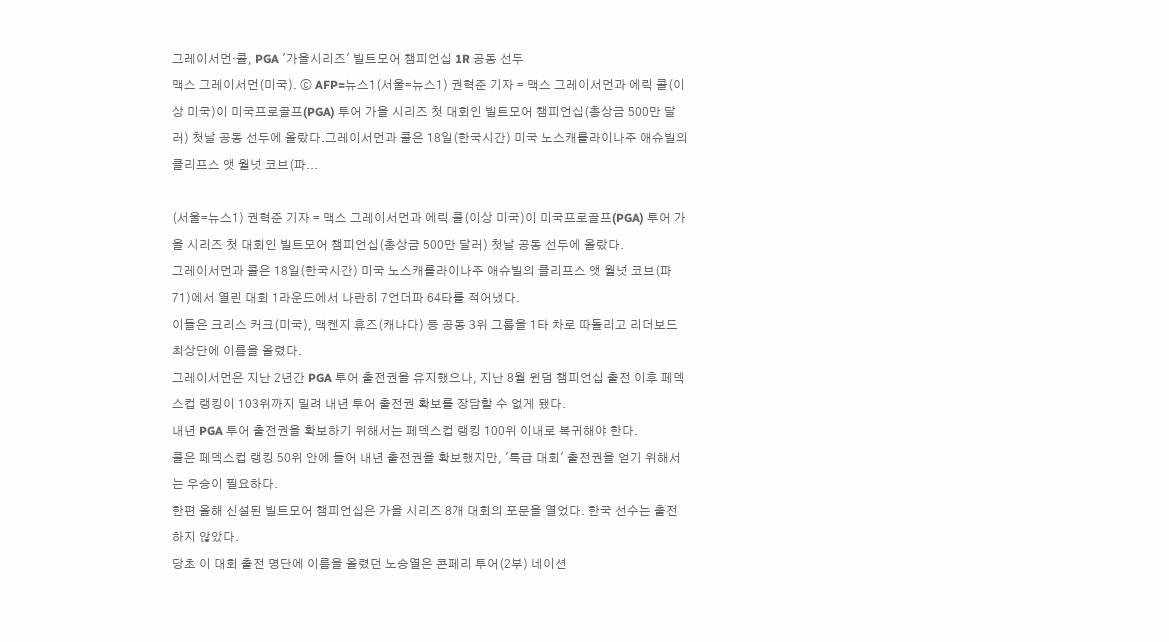그레이서먼·콜, PGA '가을시리즈' 빌트모어 챔피언십 1R 공동 선두
맥스 그레이서먼(미국). ⓒ AFP=뉴스1(서울=뉴스1) 권혁준 기자 = 맥스 그레이서먼과 에릭 콜(이상 미국)이 미국프로골프(PGA) 투어 가을 시리즈 첫 대회인 빌트모어 챔피언십(총상금 500만 달러) 첫날 공동 선두에 올랐다.그레이서먼과 콜은 18일(한국시간) 미국 노스캐롤라이나주 애슈빌의 클리프스 앳 월넛 코브(파...

(서울=뉴스1) 권혁준 기자 = 맥스 그레이서먼과 에릭 콜(이상 미국)이 미국프로골프(PGA) 투어 가을 시리즈 첫 대회인 빌트모어 챔피언십(총상금 500만 달러) 첫날 공동 선두에 올랐다.
그레이서먼과 콜은 18일(한국시간) 미국 노스캐롤라이나주 애슈빌의 클리프스 앳 월넛 코브(파71)에서 열린 대회 1라운드에서 나란히 7언더파 64타를 적어냈다.
이들은 크리스 커크(미국), 맥켄지 휴즈(캐나다) 등 공동 3위 그룹을 1타 차로 따돌리고 리더보드 최상단에 이름을 올렸다.
그레이서먼은 지난 2년간 PGA 투어 출전권을 유지했으나, 지난 8월 윈덤 챔피언십 출전 이후 페덱스컵 랭킹이 103위까지 밀려 내년 투어 출전권 확보를 장담할 수 없게 됐다.
내년 PGA 투어 출전권을 확보하기 위해서는 페덱스컵 랭킹 100위 이내로 복귀해야 한다.
콜은 페덱스컵 랭킹 50위 안에 들어 내년 출전권을 확보했지만, '특급 대회' 출전권을 얻기 위해서는 우승이 필요하다.
한편 올해 신설된 빌트모어 챔피언십은 가을 시리즈 8개 대회의 포문을 열었다. 한국 선수는 출전하지 않았다.
당초 이 대회 출전 명단에 이름을 올렸던 노승열은 콘페리 투어(2부) 네이션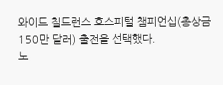와이드 칠드런스 호스피털 챔피언십(총상금 150만 달러) 출전을 선택했다.
노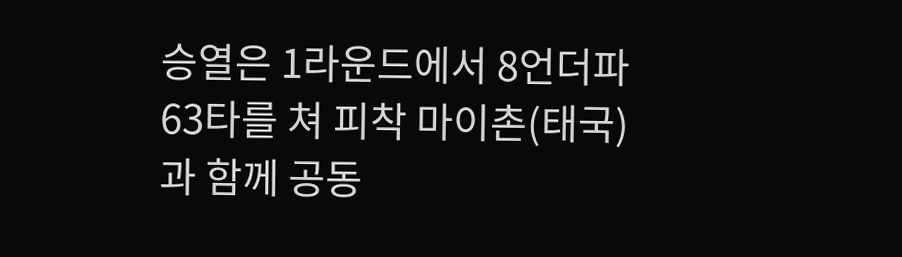승열은 1라운드에서 8언더파 63타를 쳐 피착 마이촌(태국)과 함께 공동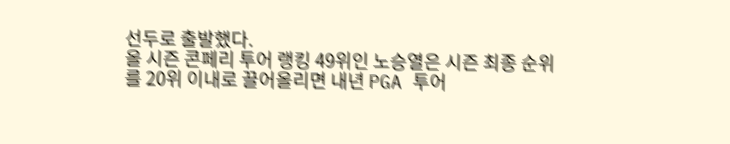선두로 출발했다.
올 시즌 콘페리 투어 랭킹 49위인 노승열은 시즌 최종 순위를 20위 이내로 끌어올리면 내년 PGA 투어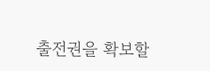출전권을 확보할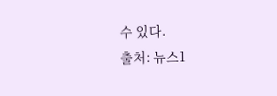수 있다.
출처: 뉴스1